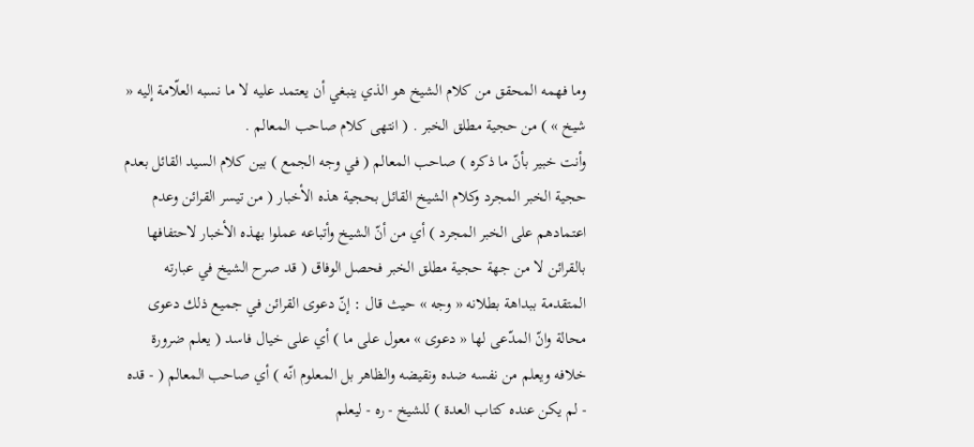وما فهمه المحقق من كلام الشيخ هو الذي ينبغي أن يعتمد عليه لا ما نسبه العلّامة إليه « شيخ » ) من حجية مطلق الخبر . ( انتهى كلام صاحب المعالم .
وأنت خبير بأنّ ما ذكره ) صاحب المعالم ( في وجه الجمع ) بين كلام السيد القائل بعدم حجية الخبر المجرد وكلام الشيخ القائل بحجية هذه الأخبار ( من تيسر القرائن وعدم اعتمادهم على الخبر المجرد ) أي من أنّ الشيخ وأتباعه عملوا بهذه الأخبار لاحتفافها بالقرائن لا من جهة حجية مطلق الخبر فحصل الوفاق ( قد صرح الشيخ في عبارته المتقدمة ببداهة بطلانه « وجه » حيث قال : إنّ دعوى القرائن في جميع ذلك دعوى محالة وانّ المدّعى لها « دعوى » معول على ما ) أي على خيال فاسد ( يعلم ضرورة خلافه ويعلم من نفسه ضده ونقيضه والظاهر بل المعلوم انّه ) أي صاحب المعالم ( - قده - لم يكن عنده كتاب العدة ) للشيخ - ره - ليعلم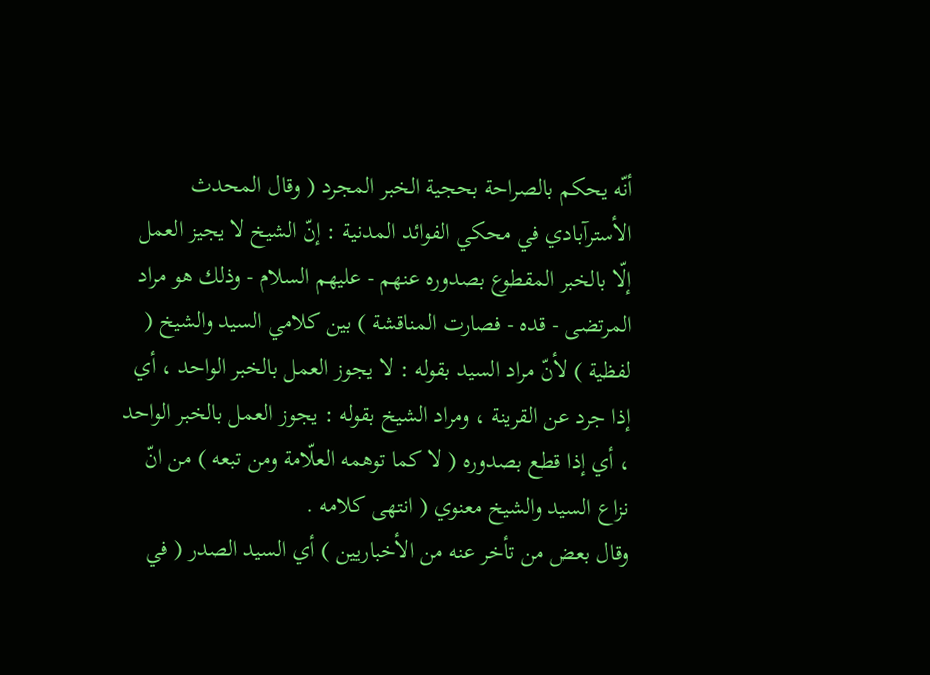أنّه يحكم بالصراحة بحجية الخبر المجرد ( وقال المحدث الأسترآبادي في محكي الفوائد المدنية : إنّ الشيخ لا يجيز العمل إلّا بالخبر المقطوع بصدوره عنهم - عليهم السلام - وذلك هو مراد المرتضى - قده - فصارت المناقشة ) بين كلامي السيد والشيخ ( لفظية ) لأنّ مراد السيد بقوله : لا يجوز العمل بالخبر الواحد ، أي إذا جرد عن القرينة ، ومراد الشيخ بقوله : يجوز العمل بالخبر الواحد ، أي إذا قطع بصدوره ( لا كما توهمه العلّامة ومن تبعه ) من انّ نزاع السيد والشيخ معنوي ( انتهى كلامه .
وقال بعض من تأخر عنه من الأخباريين ) أي السيد الصدر ( في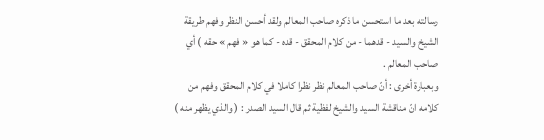رسالته بعد ما استحسن ما ذكره صاحب المعالم ولقد أحسن النظر وفهم طريقة الشيخ والسيد - قدهما - من كلام المحقق - قده - كما هو « فهم » حقه ) أي صاحب المعالم .
وبعبارة أخرى : أنّ صاحب المعالم نظر نظرا كاملا في كلام المحقق وفهم من كلامه انّ مناقشة السيد والشيخ لفظية ثم قال السيد الصدر : ( والذي يظهر منه )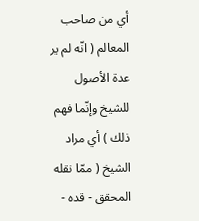أي من صاحب المعالم ( انّه لم ير عدة الأصول للشيخ وإنّما فهم ذلك ) أي مراد الشيخ ( ممّا نقله المحقق - قده -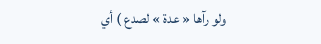ولو رآها « عدة » لصدع ) أي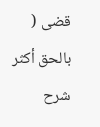قضى ( بالحق أكثر
شرح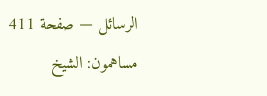الرسائل — صفحة 411
مساهمون: الشيخ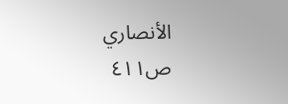الأنصاري
ص٤١١